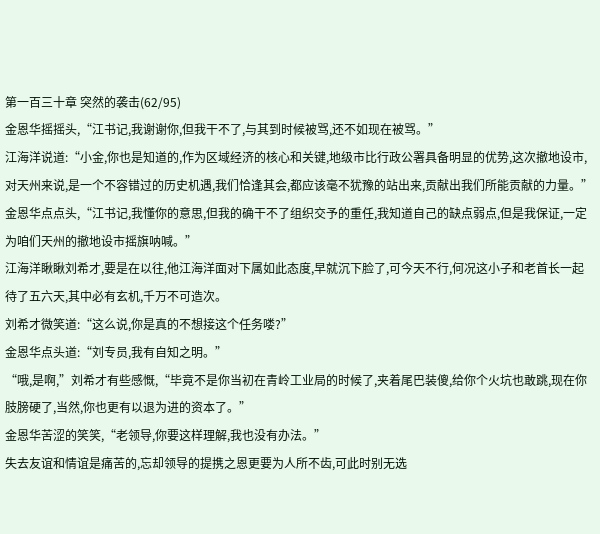第一百三十章 突然的袭击(62/95)
金恩华摇摇头,“江书记,我谢谢你,但我干不了,与其到时候被骂,还不如现在被骂。”
江海洋说道:“小金,你也是知道的,作为区域经济的核心和关键,地级市比行政公署具备明显的优势,这次撤地设市,对天州来说,是一个不容错过的历史机遇,我们恰逢其会,都应该毫不犹豫的站出来,贡献出我们所能贡献的力量。”
金恩华点点头,“江书记,我懂你的意思,但我的确干不了组织交予的重任,我知道自己的缺点弱点,但是我保证,一定为咱们天州的撤地设市摇旗呐喊。”
江海洋瞅瞅刘希才,要是在以往,他江海洋面对下属如此态度,早就沉下脸了,可今天不行,何况这小子和老首长一起待了五六天,其中必有玄机,千万不可造次。
刘希才微笑道:“这么说,你是真的不想接这个任务喽?”
金恩华点头道:“刘专员,我有自知之明。”
“哦,是啊,”刘希才有些感慨,“毕竟不是你当初在青岭工业局的时候了,夹着尾巴装傻,给你个火坑也敢跳,现在你肢膀硬了,当然,你也更有以退为进的资本了。”
金恩华苦涩的笑笑,“老领导,你要这样理解,我也没有办法。”
失去友谊和情谊是痛苦的,忘却领导的提携之恩更要为人所不齿,可此时别无选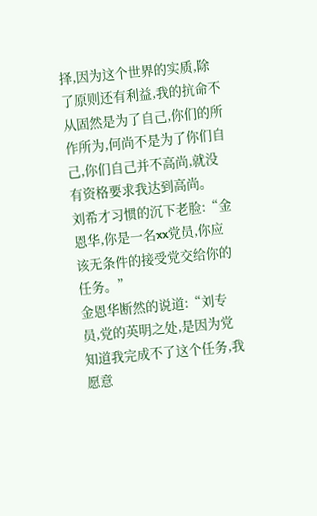择,因为这个世界的实质,除了原则还有利益,我的抗命不从固然是为了自己,你们的所作所为,何尚不是为了你们自己,你们自己并不高尚,就没有资格要求我达到高尚。
刘希才习惯的沉下老脸:“金恩华,你是一名xx党员,你应该无条件的接受党交给你的任务。”
金恩华断然的说道:“刘专员,党的英明之处,是因为党知道我完成不了这个任务,我愿意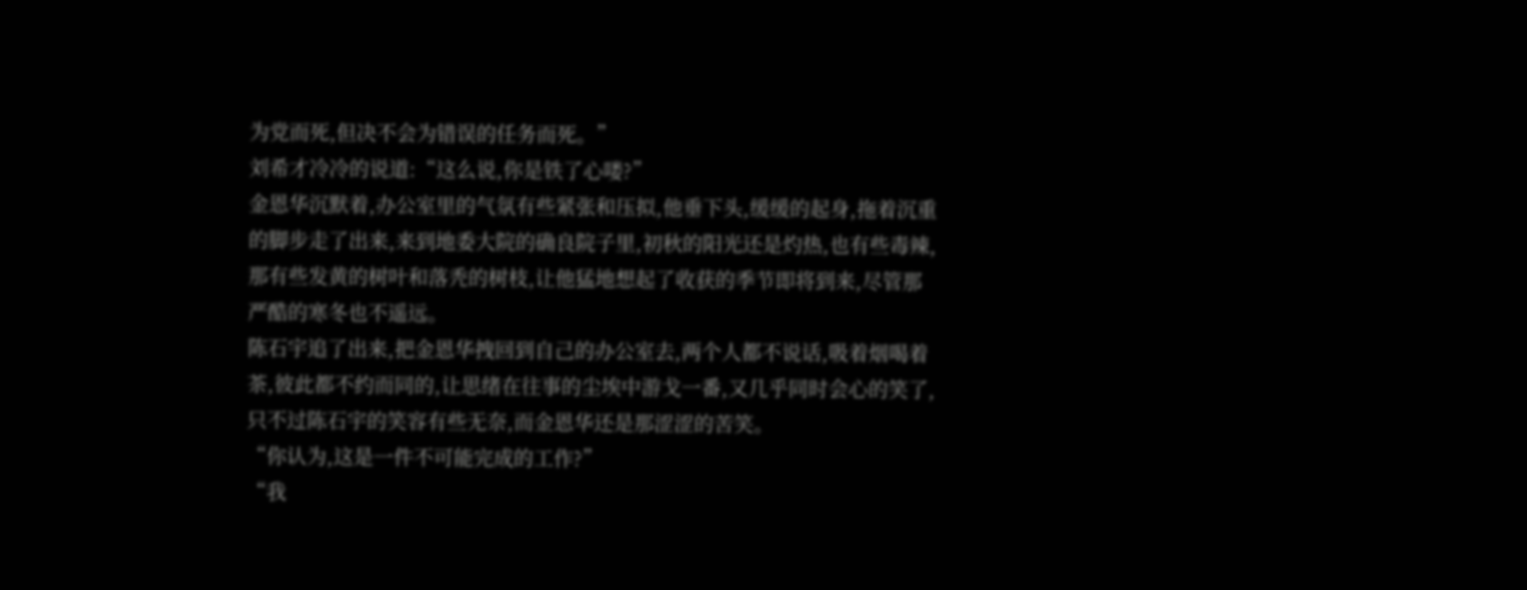为党而死,但决不会为错误的任务而死。”
刘希才冷冷的说道:“这么说,你是铁了心喽?”
金恩华沉默着,办公室里的气氛有些紧张和压拟,他垂下头,缓缓的起身,拖着沉重的脚步走了出来,来到地委大院的确良院子里,初秋的阳光还是灼热,也有些毒辣,那有些发黄的树叶和落秃的树枝,让他猛地想起了收获的季节即将到来,尽管那严酷的寒冬也不遥远。
陈石宇追了出来,把金恩华拽回到自己的办公室去,两个人都不说话,吸着烟喝着茶,彼此都不约而同的,让思绪在往事的尘埃中游戈一番,又几乎同时会心的笑了,只不过陈石宇的笑容有些无奈,而金恩华还是那涩涩的苦笑。
“你认为,这是一件不可能完成的工作?”
“我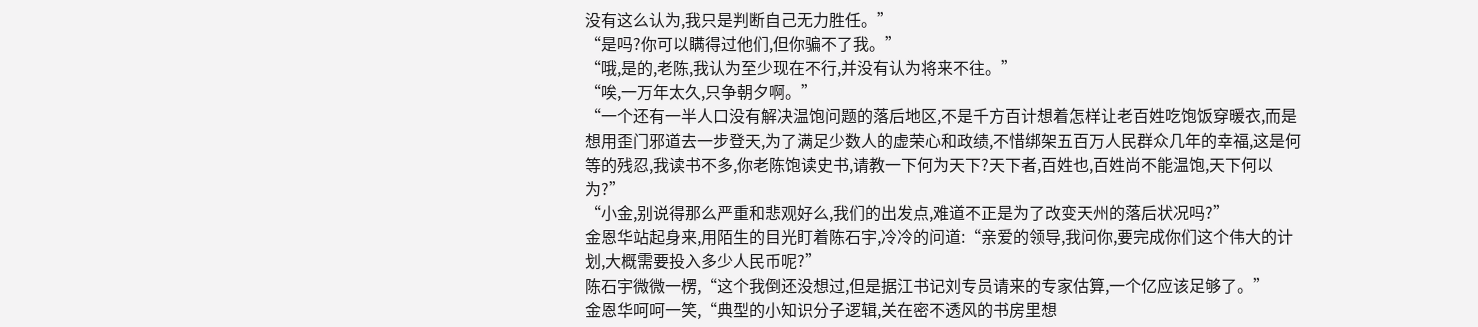没有这么认为,我只是判断自己无力胜任。”
“是吗?你可以瞒得过他们,但你骗不了我。”
“哦,是的,老陈,我认为至少现在不行,并没有认为将来不往。”
“唉,一万年太久,只争朝夕啊。”
“一个还有一半人口没有解决温饱问题的落后地区,不是千方百计想着怎样让老百姓吃饱饭穿暖衣,而是想用歪门邪道去一步登天,为了满足少数人的虚荣心和政绩,不惜绑架五百万人民群众几年的幸福,这是何等的残忍,我读书不多,你老陈饱读史书,请教一下何为天下?天下者,百姓也,百姓尚不能温饱,天下何以为?”
“小金,别说得那么严重和悲观好么,我们的出发点,难道不正是为了改变天州的落后状况吗?”
金恩华站起身来,用陌生的目光盯着陈石宇,冷冷的问道:“亲爱的领导,我问你,要完成你们这个伟大的计划,大概需要投入多少人民币呢?”
陈石宇微微一楞,“这个我倒还没想过,但是据江书记刘专员请来的专家估算,一个亿应该足够了。”
金恩华呵呵一笑,“典型的小知识分子逻辑,关在密不透风的书房里想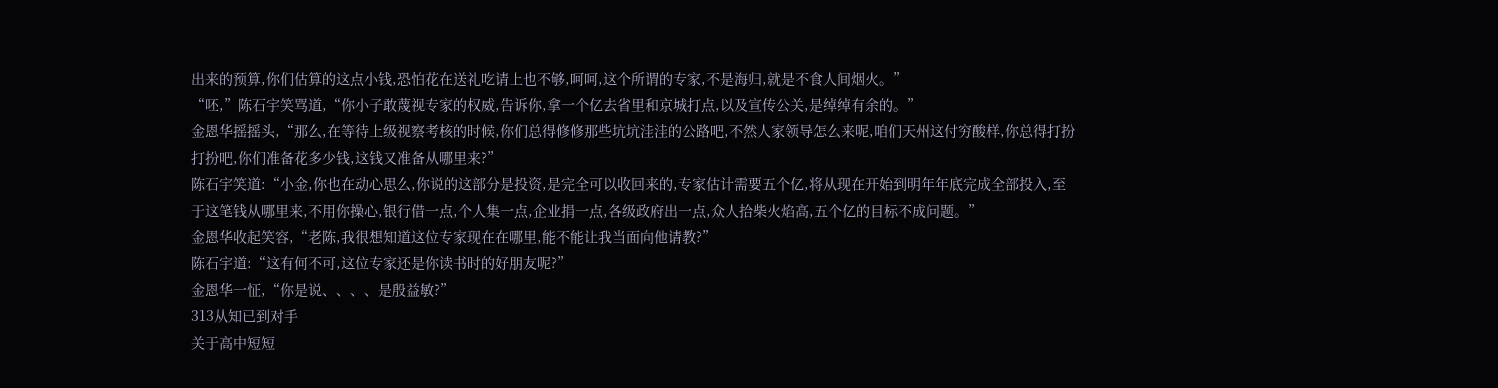出来的预算,你们估算的这点小钱,恐怕花在送礼吃请上也不够,呵呵,这个所谓的专家,不是海归,就是不食人间烟火。”
“呸,”陈石宇笑骂道,“你小子敢蔑视专家的权威,告诉你,拿一个亿去省里和京城打点,以及宣传公关,是绰绰有余的。”
金恩华摇摇头,“那么,在等待上级视察考核的时候,你们总得修修那些坑坑洼洼的公路吧,不然人家领导怎么来呢,咱们天州这付穷酸样,你总得打扮打扮吧,你们准备花多少钱,这钱又准备从哪里来?”
陈石宇笑道:“小金,你也在动心思么,你说的这部分是投资,是完全可以收回来的,专家估计需要五个亿,将从现在开始到明年年底完成全部投入,至于这笔钱从哪里来,不用你操心,银行借一点,个人集一点,企业捐一点,各级政府出一点,众人拾柴火焰高,五个亿的目标不成问题。”
金恩华收起笑容,“老陈,我很想知道这位专家现在在哪里,能不能让我当面向他请教?”
陈石宇道:“这有何不可,这位专家还是你读书时的好朋友呢?”
金恩华一怔,“你是说、、、、是殷益敏?”
313从知已到对手
关于高中短短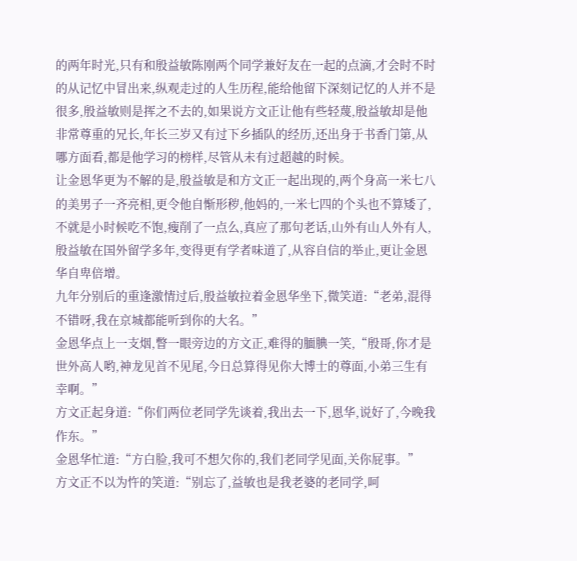的两年时光,只有和殷益敏陈刚两个同学兼好友在一起的点滴,才会时不时的从记忆中冒出来,纵观走过的人生历程,能给他留下深刻记忆的人并不是很多,殷益敏则是挥之不去的,如果说方文正让他有些轻蔑,殷益敏却是他非常尊重的兄长,年长三岁又有过下乡插队的经历,还出身于书香门第,从哪方面看,都是他学习的榜样,尽管从未有过超越的时候。
让金恩华更为不解的是,殷益敏是和方文正一起出现的,两个身高一米七八的美男子一齐亮相,更令他自惭形秽,他妈的,一米七四的个头也不算矮了,不就是小时候吃不饱,瘦削了一点么,真应了那句老话,山外有山人外有人,殷益敏在国外留学多年,变得更有学者味道了,从容自信的举止,更让金恩华自卑倍增。
九年分别后的重逢激情过后,殷益敏拉着金恩华坐下,微笑道:“老弟,混得不错呀,我在京城都能听到你的大名。”
金恩华点上一支烟,瞥一眼旁边的方文正,难得的腼腆一笑,“殷哥,你才是世外高人哟,神龙见首不见尾,今日总算得见你大博士的尊面,小弟三生有幸啊。”
方文正起身道:“你们两位老同学先谈着,我出去一下,恩华,说好了,今晚我作东。”
金恩华忙道:“方白脸,我可不想欠你的,我们老同学见面,关你屁事。”
方文正不以为忤的笑道:“别忘了,益敏也是我老婆的老同学,呵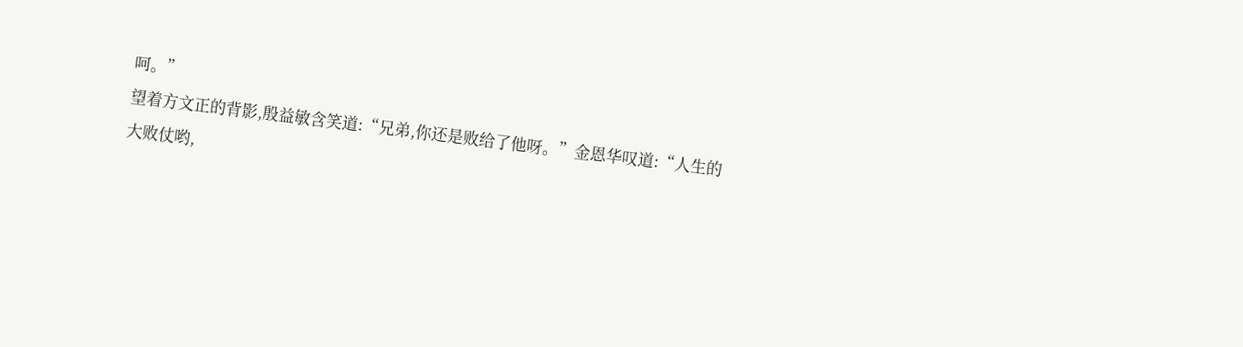呵。”
望着方文正的背影,殷益敏含笑道:“兄弟,你还是败给了他呀。”金恩华叹道:“人生的大败仗哟,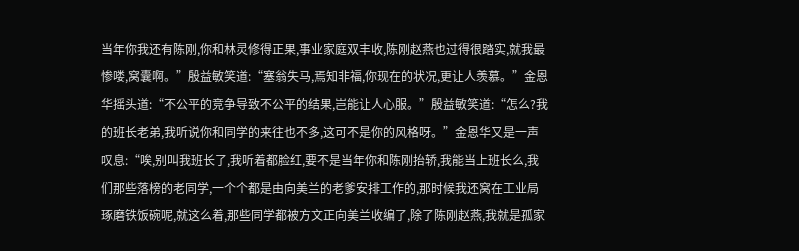当年你我还有陈刚,你和林灵修得正果,事业家庭双丰收,陈刚赵燕也过得很踏实,就我最惨喽,窝囊啊。”殷益敏笑道:“塞翁失马,焉知非福,你现在的状况,更让人羡慕。”金恩华摇头道:“不公平的竞争导致不公平的结果,岂能让人心服。”殷益敏笑道:“怎么?我的班长老弟,我听说你和同学的来往也不多,这可不是你的风格呀。”金恩华又是一声叹息:“唉,别叫我班长了,我听着都脸红,要不是当年你和陈刚抬轿,我能当上班长么,我们那些落榜的老同学,一个个都是由向美兰的老爹安排工作的,那时候我还窝在工业局琢磨铁饭碗呢,就这么着,那些同学都被方文正向美兰收编了,除了陈刚赵燕,我就是孤家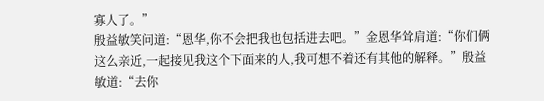寡人了。”
殷益敏笑问道:“恩华,你不会把我也包括进去吧。”金恩华耸肩道:“你们俩这么亲近,一起接见我这个下面来的人,我可想不着还有其他的解释。”殷益敏道:“去你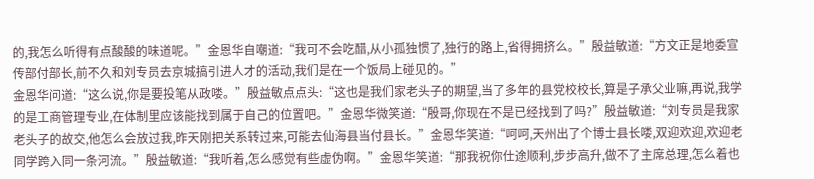的,我怎么听得有点酸酸的味道呢。”金恩华自嘲道:“我可不会吃醋,从小孤独惯了,独行的路上,省得拥挤么。”殷益敏道:“方文正是地委宣传部付部长,前不久和刘专员去京城搞引进人才的活动,我们是在一个饭局上碰见的。”
金恩华问道:“这么说,你是要投笔从政喽。”殷益敏点点头:“这也是我们家老头子的期望,当了多年的县党校校长,算是子承父业嘛,再说,我学的是工商管理专业,在体制里应该能找到属于自己的位置吧。”金恩华微笑道:“殷哥,你现在不是已经找到了吗?”殷益敏道:“刘专员是我家老头子的故交,他怎么会放过我,昨天刚把关系转过来,可能去仙海县当付县长。”金恩华笑道:“呵呵,天州出了个博士县长喽,双迎欢迎,欢迎老同学跨入同一条河流。”殷益敏道:“我听着,怎么感觉有些虚伪啊。”金恩华笑道:“那我祝你仕途顺利,步步高升,做不了主席总理,怎么着也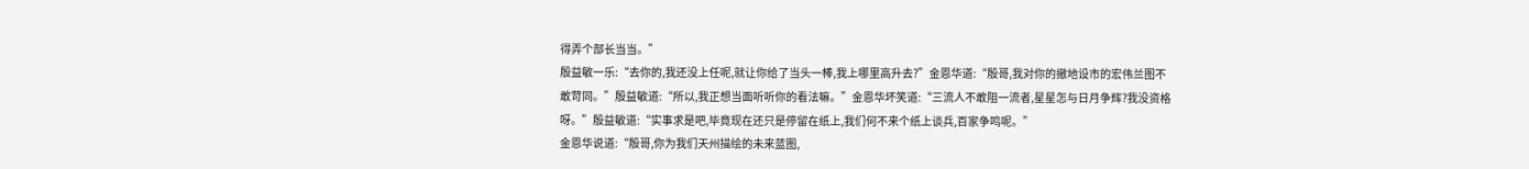得弄个部长当当。”
殷益敏一乐:“去你的,我还没上任呢,就让你给了当头一棒,我上哪里高升去?”金恩华道:“殷哥,我对你的撤地设市的宏伟兰图不敢苛同。”殷益敏道:“所以,我正想当面听听你的看法嘛。”金恩华坏笑道:“三流人不敢阻一流者,星星怎与日月争辉?我没资格呀。”殷益敏道:“实事求是吧,毕竟现在还只是停留在纸上,我们何不来个纸上谈兵,百家争鸣呢。”
金恩华说道:“殷哥,你为我们天州描绘的未来蓝图,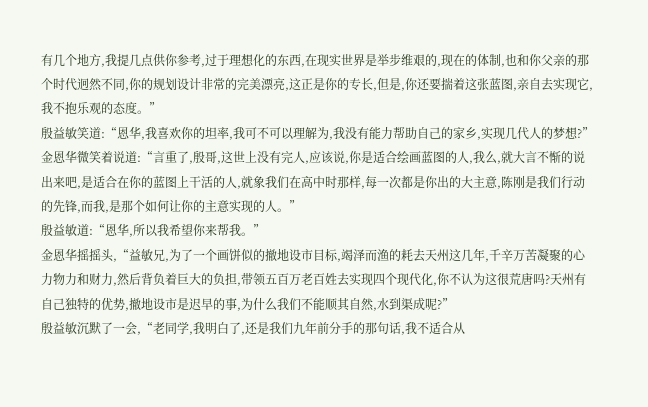有几个地方,我提几点供你参考,过于理想化的东西,在现实世界是举步维艰的,现在的体制,也和你父亲的那个时代迥然不同,你的规划设计非常的完美漂亮,这正是你的专长,但是,你还要揣着这张蓝图,亲自去实现它,我不抱乐观的态度。”
殷益敏笑道:“恩华,我喜欢你的坦率,我可不可以理解为,我没有能力帮助自己的家乡,实现几代人的梦想?”
金恩华微笑着说道:“言重了,殷哥,这世上没有完人,应该说,你是适合绘画蓝图的人,我么,就大言不惭的说出来吧,是适合在你的蓝图上干活的人,就象我们在高中时那样,每一次都是你出的大主意,陈刚是我们行动的先锋,而我,是那个如何让你的主意实现的人。”
殷益敏道:“恩华,所以我希望你来帮我。”
金恩华摇摇头,“益敏兄,为了一个画饼似的撤地设市目标,竭泽而渔的耗去天州这几年,千辛万苦凝聚的心力物力和财力,然后背负着巨大的负担,带领五百万老百姓去实现四个现代化,你不认为这很荒唐吗?天州有自己独特的优势,撤地设市是迟早的事,为什么我们不能顺其自然,水到渠成呢?”
殷益敏沉默了一会,“老同学,我明白了,还是我们九年前分手的那句话,我不适合从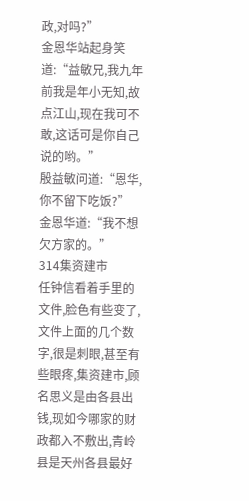政,对吗?”
金恩华站起身笑道:“益敏兄,我九年前我是年小无知,故点江山,现在我可不敢,这话可是你自己说的哟。”
殷益敏问道:“恩华,你不留下吃饭?”
金恩华道:“我不想欠方家的。”
314集资建市
任钟信看着手里的文件,脸色有些变了,文件上面的几个数字,很是刺眼,甚至有些眼疼,集资建市,顾名思义是由各县出钱,现如今哪家的财政都入不敷出,青岭县是天州各县最好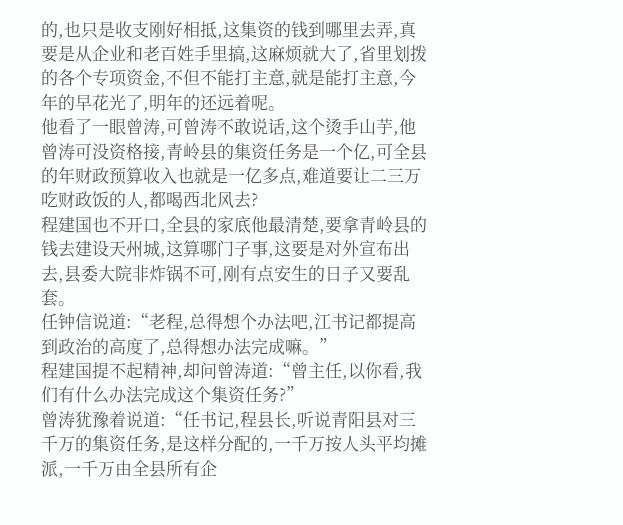的,也只是收支刚好相抵,这集资的钱到哪里去弄,真要是从企业和老百姓手里搞,这麻烦就大了,省里划拨的各个专项资金,不但不能打主意,就是能打主意,今年的早花光了,明年的还远着呢。
他看了一眼曾涛,可曾涛不敢说话,这个烫手山芋,他曾涛可没资格接,青岭县的集资任务是一个亿,可全县的年财政预算收入也就是一亿多点,难道要让二三万吃财政饭的人,都喝西北风去?
程建国也不开口,全县的家底他最清楚,要拿青岭县的钱去建设天州城,这算哪门子事,这要是对外宣布出去,县委大院非炸锅不可,刚有点安生的日子又要乱套。
任钟信说道:“老程,总得想个办法吧,江书记都提高到政治的高度了,总得想办法完成嘛。”
程建国提不起精神,却问曾涛道:“曾主任,以你看,我们有什么办法完成这个集资任务?”
曾涛犹豫着说道:“任书记,程县长,听说青阳县对三千万的集资任务,是这样分配的,一千万按人头平均摊派,一千万由全县所有企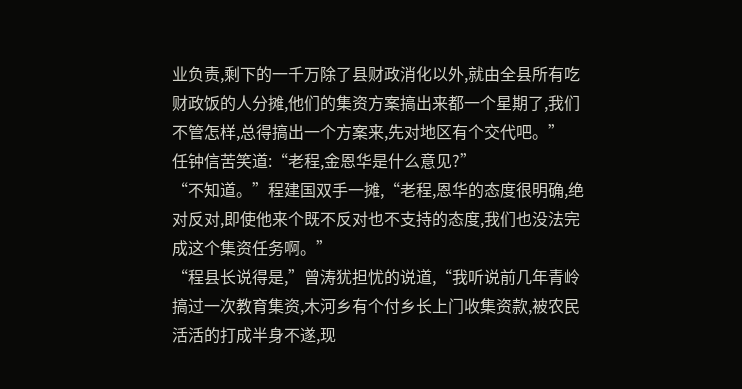业负责,剩下的一千万除了县财政消化以外,就由全县所有吃财政饭的人分摊,他们的集资方案搞出来都一个星期了,我们不管怎样,总得搞出一个方案来,先对地区有个交代吧。”
任钟信苦笑道:“老程,金恩华是什么意见?”
“不知道。”程建国双手一摊,“老程,恩华的态度很明确,绝对反对,即使他来个既不反对也不支持的态度,我们也没法完成这个集资任务啊。”
“程县长说得是,”曾涛犹担忧的说道,“我听说前几年青岭搞过一次教育集资,木河乡有个付乡长上门收集资款,被农民活活的打成半身不遂,现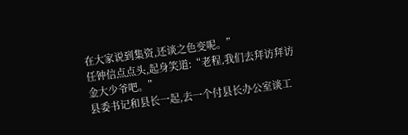在大家说到集资,还谈之色变呢。”
任钟信点点头,起身笑道:“老程,我们去拜访拜访金大少爷吧。”
县委书记和县长一起,去一个付县长办公室谈工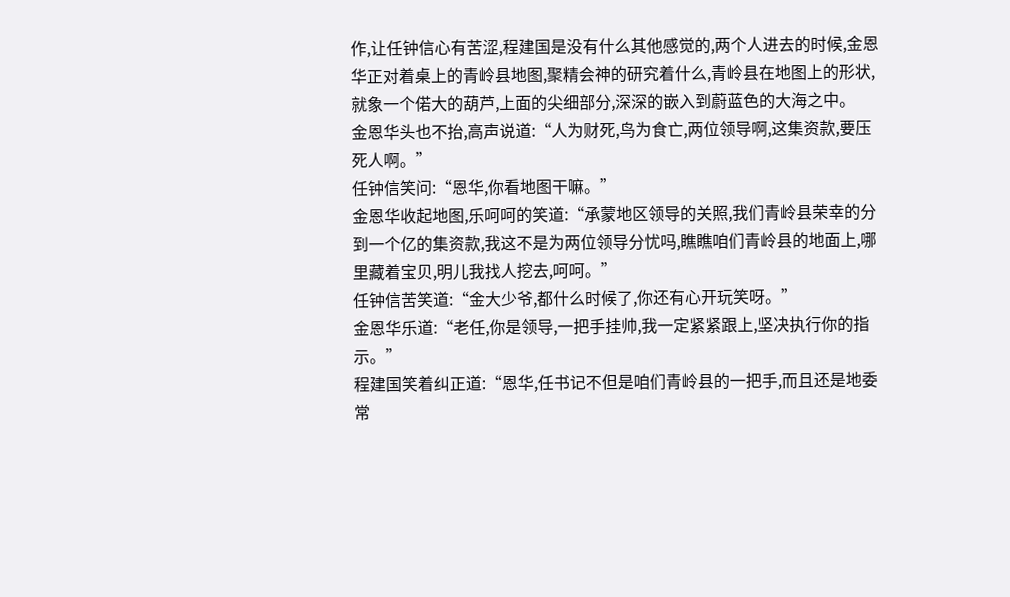作,让任钟信心有苦涩,程建国是没有什么其他感觉的,两个人进去的时候,金恩华正对着桌上的青岭县地图,聚精会神的研究着什么,青岭县在地图上的形状,就象一个偌大的葫芦,上面的尖细部分,深深的嵌入到蔚蓝色的大海之中。
金恩华头也不抬,高声说道:“人为财死,鸟为食亡,两位领导啊,这集资款,要压死人啊。”
任钟信笑问:“恩华,你看地图干嘛。”
金恩华收起地图,乐呵呵的笑道:“承蒙地区领导的关照,我们青岭县荣幸的分到一个亿的集资款,我这不是为两位领导分忧吗,瞧瞧咱们青岭县的地面上,哪里藏着宝贝,明儿我找人挖去,呵呵。”
任钟信苦笑道:“金大少爷,都什么时候了,你还有心开玩笑呀。”
金恩华乐道:“老任,你是领导,一把手挂帅,我一定紧紧跟上,坚决执行你的指示。”
程建国笑着纠正道:“恩华,任书记不但是咱们青岭县的一把手,而且还是地委常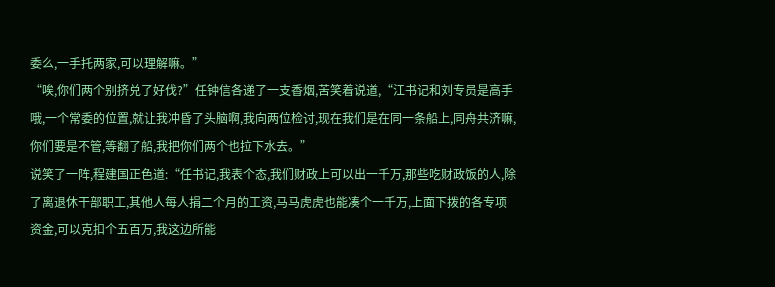委么,一手托两家,可以理解嘛。”
“唉,你们两个别挤兑了好伐?”任钟信各递了一支香烟,苦笑着说道,“江书记和刘专员是高手哦,一个常委的位置,就让我冲昏了头脑啊,我向两位检讨,现在我们是在同一条船上,同舟共济嘛,你们要是不管,等翻了船,我把你们两个也拉下水去。”
说笑了一阵,程建国正色道:“任书记,我表个态,我们财政上可以出一千万,那些吃财政饭的人,除了离退休干部职工,其他人每人捐二个月的工资,马马虎虎也能凑个一千万,上面下拨的各专项资金,可以克扣个五百万,我这边所能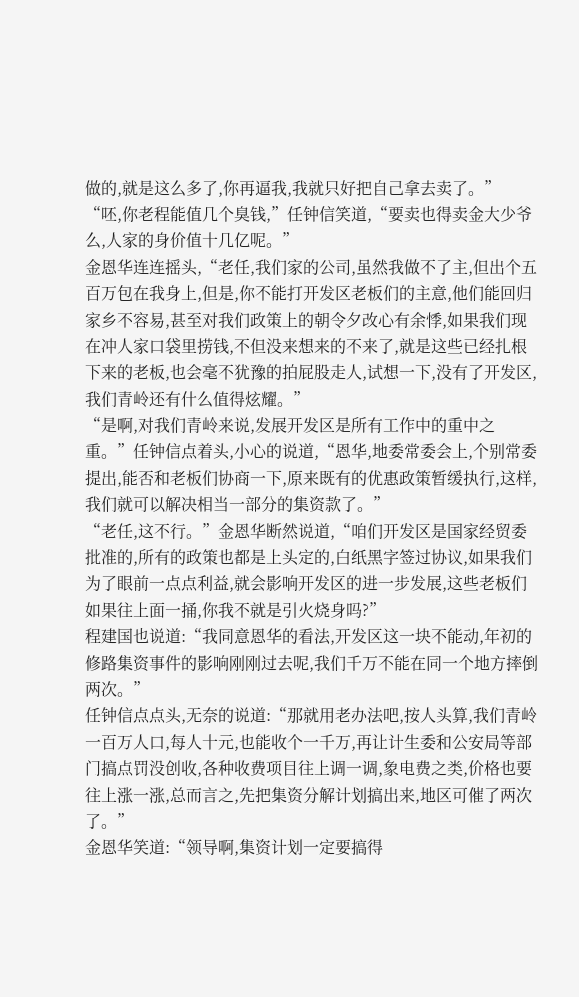做的,就是这么多了,你再逼我,我就只好把自己拿去卖了。”
“呸,你老程能值几个臭钱,”任钟信笑道,“要卖也得卖金大少爷么,人家的身价值十几亿呢。”
金恩华连连摇头,“老任,我们家的公司,虽然我做不了主,但出个五百万包在我身上,但是,你不能打开发区老板们的主意,他们能回归家乡不容易,甚至对我们政策上的朝令夕改心有余悸,如果我们现在冲人家口袋里捞钱,不但没来想来的不来了,就是这些已经扎根下来的老板,也会毫不犹豫的拍屁股走人,试想一下,没有了开发区,我们青岭还有什么值得炫耀。”
“是啊,对我们青岭来说,发展开发区是所有工作中的重中之重。”任钟信点着头,小心的说道,“恩华,地委常委会上,个别常委提出,能否和老板们协商一下,原来既有的优惠政策暂缓执行,这样,我们就可以解决相当一部分的集资款了。”
“老任,这不行。”金恩华断然说道,“咱们开发区是国家经贸委批准的,所有的政策也都是上头定的,白纸黑字签过协议,如果我们为了眼前一点点利益,就会影响开发区的进一步发展,这些老板们如果往上面一捅,你我不就是引火烧身吗?”
程建国也说道:“我同意恩华的看法,开发区这一块不能动,年初的修路集资事件的影响刚刚过去呢,我们千万不能在同一个地方摔倒两次。”
任钟信点点头,无奈的说道:“那就用老办法吧,按人头算,我们青岭一百万人口,每人十元,也能收个一千万,再让计生委和公安局等部门搞点罚没创收,各种收费项目往上调一调,象电费之类,价格也要往上涨一涨,总而言之,先把集资分解计划搞出来,地区可催了两次了。”
金恩华笑道:“领导啊,集资计划一定要搞得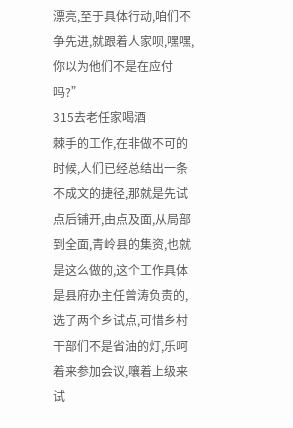漂亮,至于具体行动,咱们不争先进,就跟着人家呗,嘿嘿,你以为他们不是在应付吗?”
315去老任家喝酒
棘手的工作,在非做不可的时候,人们已经总结出一条不成文的捷径,那就是先试点后铺开,由点及面,从局部到全面,青岭县的集资,也就是这么做的,这个工作具体是县府办主任曾涛负责的,选了两个乡试点,可惜乡村干部们不是省油的灯,乐呵着来参加会议,嚷着上级来试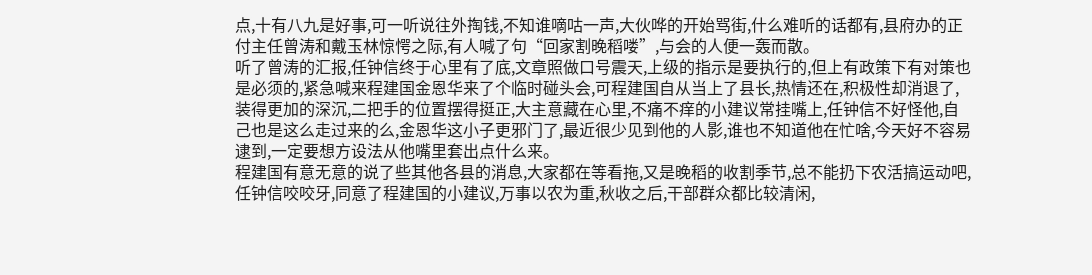点,十有八九是好事,可一听说往外掏钱,不知谁嘀咕一声,大伙哗的开始骂街,什么难听的话都有,县府办的正付主任曾涛和戴玉林惊愕之际,有人喊了句“回家割晚稻喽”,与会的人便一轰而散。
听了曾涛的汇报,任钟信终于心里有了底,文章照做口号震天,上级的指示是要执行的,但上有政策下有对策也是必须的,紧急喊来程建国金恩华来了个临时碰头会,可程建国自从当上了县长,热情还在,积极性却消退了,装得更加的深沉,二把手的位置摆得挺正,大主意藏在心里,不痛不痒的小建议常挂嘴上,任钟信不好怪他,自己也是这么走过来的么,金恩华这小子更邪门了,最近很少见到他的人影,谁也不知道他在忙啥,今天好不容易逮到,一定要想方设法从他嘴里套出点什么来。
程建国有意无意的说了些其他各县的消息,大家都在等看拖,又是晚稻的收割季节,总不能扔下农活搞运动吧,任钟信咬咬牙,同意了程建国的小建议,万事以农为重,秋收之后,干部群众都比较清闲,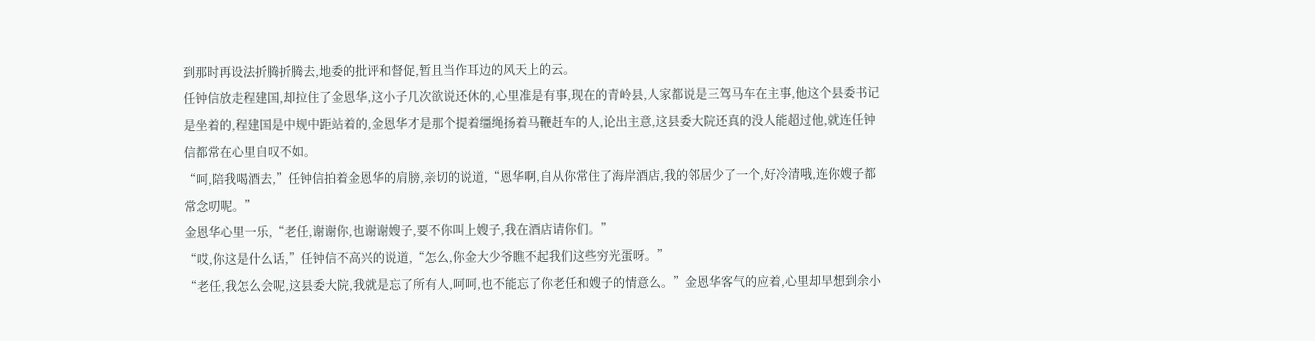到那时再设法折腾折腾去,地委的批评和督促,暂且当作耳边的风天上的云。
任钟信放走程建国,却拉住了金恩华,这小子几次欲说还休的,心里准是有事,现在的青岭县,人家都说是三驾马车在主事,他这个县委书记是坐着的,程建国是中规中距站着的,金恩华才是那个提着缰绳扬着马鞭赶车的人,论出主意,这县委大院还真的没人能超过他,就连任钟信都常在心里自叹不如。
“呵,陪我喝酒去,”任钟信拍着金恩华的肩膀,亲切的说道,“恩华啊,自从你常住了海岸酒店,我的邻居少了一个,好冷清哦,连你嫂子都常念叨呢。”
金恩华心里一乐,“老任,谢谢你,也谢谢嫂子,要不你叫上嫂子,我在酒店请你们。”
“哎,你这是什么话,”任钟信不高兴的说道,“怎么,你金大少爷瞧不起我们这些穷光蛋呀。”
“老任,我怎么会呢,这县委大院,我就是忘了所有人,呵呵,也不能忘了你老任和嫂子的情意么。”金恩华客气的应着,心里却早想到余小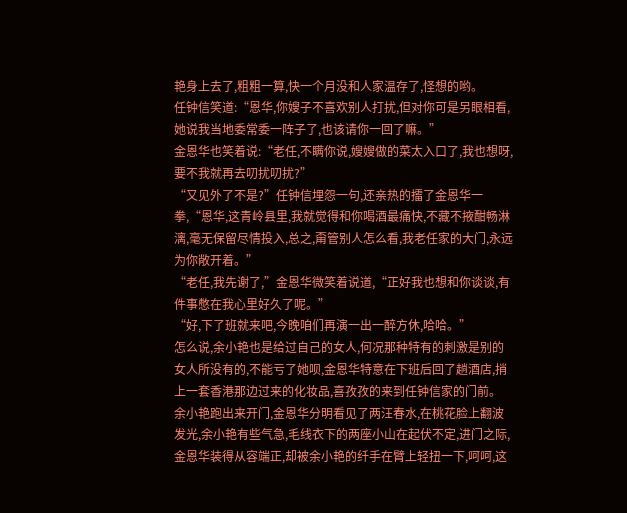艳身上去了,粗粗一算,快一个月没和人家温存了,怪想的哟。
任钟信笑道:“恩华,你嫂子不喜欢别人打扰,但对你可是另眼相看,她说我当地委常委一阵子了,也该请你一回了嘛。”
金恩华也笑着说:“老任,不瞒你说,嫂嫂做的菜太入口了,我也想呀,要不我就再去叨扰叨扰?”
“又见外了不是?”任钟信埋怨一句,还亲热的擂了金恩华一拳,“恩华,这青岭县里,我就觉得和你喝酒最痛快,不藏不掖酣畅淋漓,毫无保留尽情投入,总之,甭管别人怎么看,我老任家的大门,永远为你敞开着。”
“老任,我先谢了,”金恩华微笑着说道,“正好我也想和你谈谈,有件事憋在我心里好久了呢。”
“好,下了班就来吧,今晚咱们再演一出一醉方休,哈哈。”
怎么说,余小艳也是给过自己的女人,何况那种特有的刺激是别的女人所没有的,不能亏了她呗,金恩华特意在下班后回了趟酒店,捎上一套香港那边过来的化妆品,喜孜孜的来到任钟信家的门前。
余小艳跑出来开门,金恩华分明看见了两汪春水,在桃花脸上翻波发光,余小艳有些气急,毛线衣下的两座小山在起伏不定,进门之际,金恩华装得从容端正,却被余小艳的纤手在臂上轻扭一下,呵呵,这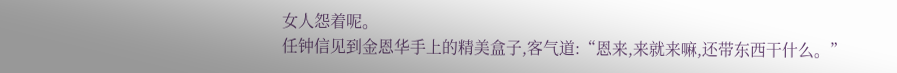女人怨着呢。
任钟信见到金恩华手上的精美盒子,客气道:“恩来,来就来嘛,还带东西干什么。”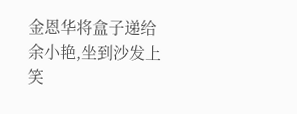金恩华将盒子递给余小艳,坐到沙发上笑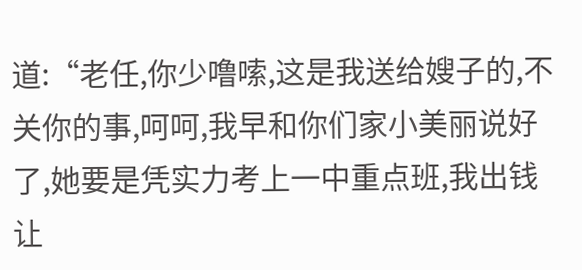道:“老任,你少噜嗦,这是我送给嫂子的,不关你的事,呵呵,我早和你们家小美丽说好了,她要是凭实力考上一中重点班,我出钱让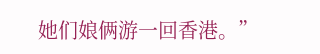她们娘俩游一回香港。”